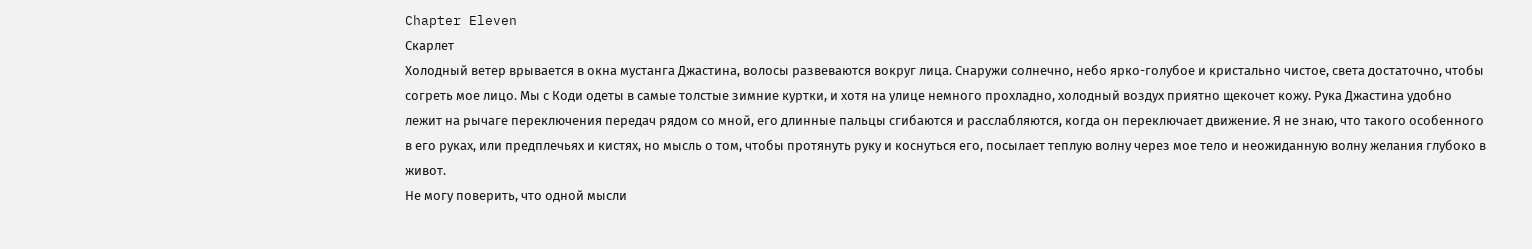Chapter Eleven
Скарлет
Холодный ветер врывается в окна мустанга Джастина, волосы развеваются вокруг лица. Снаружи солнечно, небо ярко-голубое и кристально чистое, света достаточно, чтобы согреть мое лицо. Мы с Коди одеты в самые толстые зимние куртки, и хотя на улице немного прохладно, холодный воздух приятно щекочет кожу. Рука Джастина удобно лежит на рычаге переключения передач рядом со мной, его длинные пальцы сгибаются и расслабляются, когда он переключает движение. Я не знаю, что такого особенного в его руках, или предплечьях и кистях, но мысль о том, чтобы протянуть руку и коснуться его, посылает теплую волну через мое тело и неожиданную волну желания глубоко в живот.
Не могу поверить, что одной мысли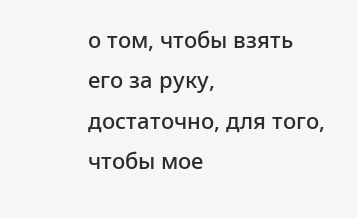о том, чтобы взять его за руку, достаточно, для того, чтобы мое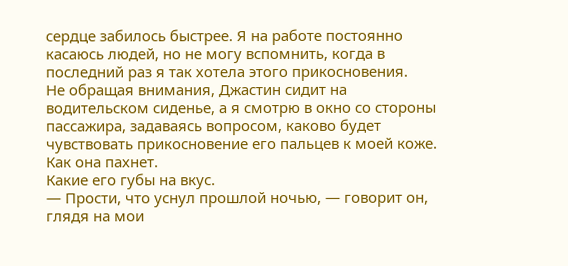сердце забилось быстрее. Я на работе постоянно касаюсь людей, но не могу вспомнить, когда в последний раз я так хотела этого прикосновения.
Не обращая внимания, Джастин сидит на водительском сиденье, а я смотрю в окно со стороны пассажира, задаваясь вопросом, каково будет чувствовать прикосновение его пальцев к моей коже.
Как она пахнет.
Какие его губы на вкус.
— Прости, что уснул прошлой ночью, — говорит он, глядя на мои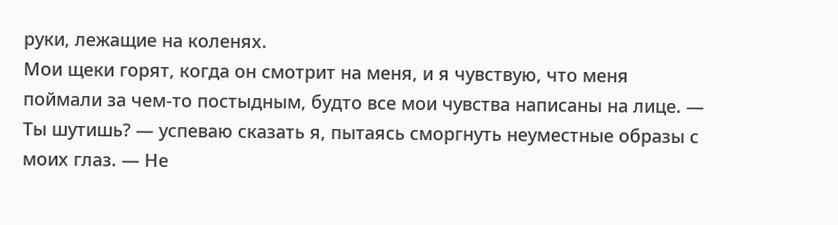руки, лежащие на коленях.
Мои щеки горят, когда он смотрит на меня, и я чувствую, что меня поймали за чем-то постыдным, будто все мои чувства написаны на лице. — Ты шутишь? — успеваю сказать я, пытаясь сморгнуть неуместные образы с моих глаз. — Не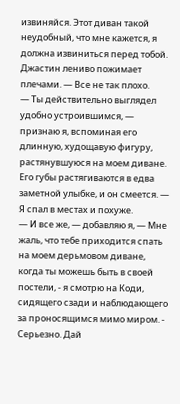извиняйся. Этот диван такой неудобный, что мне кажется, я должна извиниться перед тобой.
Джастин лениво пожимает плечами. — Все не так плохо.
— Ты действительно выглядел удобно устроившимся, — признаю я, вспоминая его длинную, худощавую фигуру, растянувшуюся на моем диване.
Его губы растягиваются в едва заметной улыбке, и он смеется. — Я спал в местах и похуже.
— И все же, — добавляю я, — Мне жаль, что тебе приходится спать на моем дерьмовом диване, когда ты можешь быть в своей постели, - я смотрю на Коди, сидящего сзади и наблюдающего за проносящимся мимо миром. - Серьезно. Дай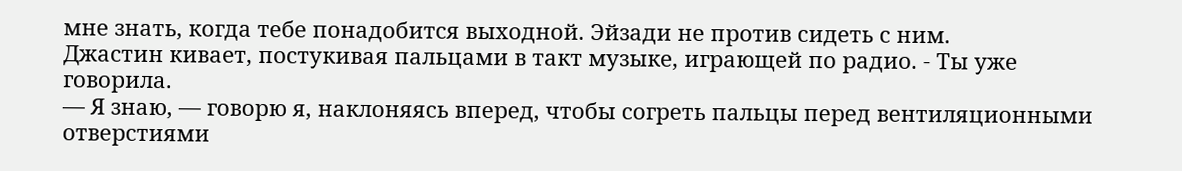мне знать, когда тебе понадобится выходной. Эйзади не против сидеть с ним.
Джастин кивает, постукивая пальцами в такт музыке, играющей по радио. - Ты уже говорила.
— Я знаю, — говорю я, наклоняясь вперед, чтобы согреть пальцы перед вентиляционными отверстиями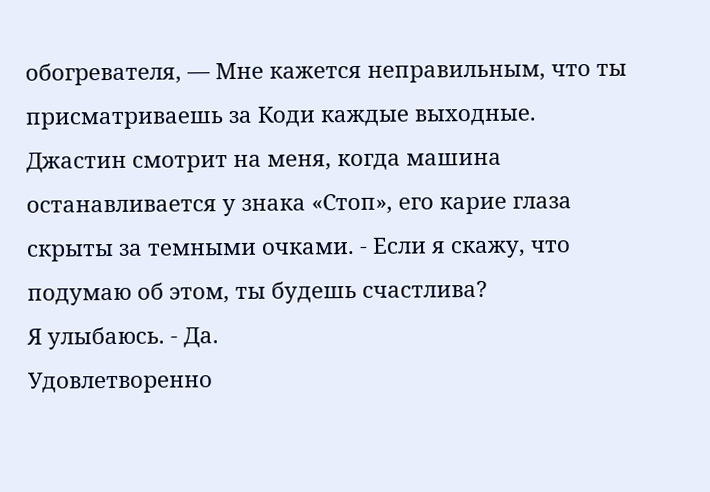обогревателя, — Мне кажется неправильным, что ты присматриваешь за Коди каждые выходные.
Джастин смотрит на меня, когда машина останавливается у знака «Стоп», его карие глаза скрыты за темными очками. - Если я скажу, что подумаю об этом, ты будешь счастлива?
Я улыбаюсь. - Да.
Удовлетворенно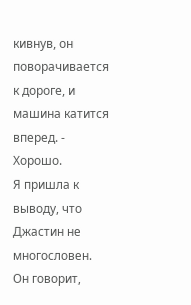кивнув, он поворачивается к дороге, и машина катится вперед. - Хорошо.
Я пришла к выводу, что Джастин не многословен. Он говорит,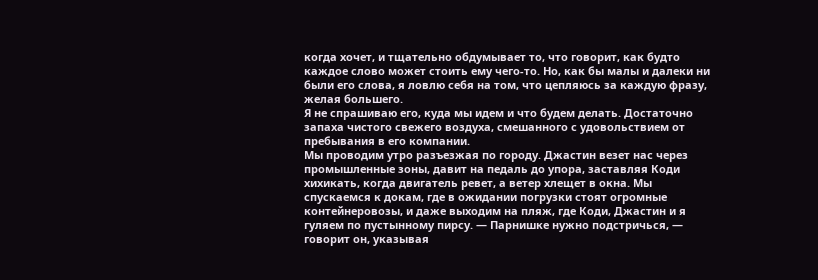когда хочет, и тщательно обдумывает то, что говорит, как будто каждое слово может стоить ему чего-то. Но, как бы малы и далеки ни были его слова, я ловлю себя на том, что цепляюсь за каждую фразу, желая большего.
Я не спрашиваю его, куда мы идем и что будем делать. Достаточно запаха чистого свежего воздуха, смешанного с удовольствием от пребывания в его компании.
Мы проводим утро разъезжая по городу. Джастин везет нас через промышленные зоны, давит на педаль до упора, заставляя Коди хихикать, когда двигатель ревет, а ветер хлещет в окна. Мы спускаемся к докам, где в ожидании погрузки стоят огромные контейнеровозы, и даже выходим на пляж, где Коди, Джастин и я гуляем по пустынному пирсу. — Парнишке нужно подстричься, — говорит он, указывая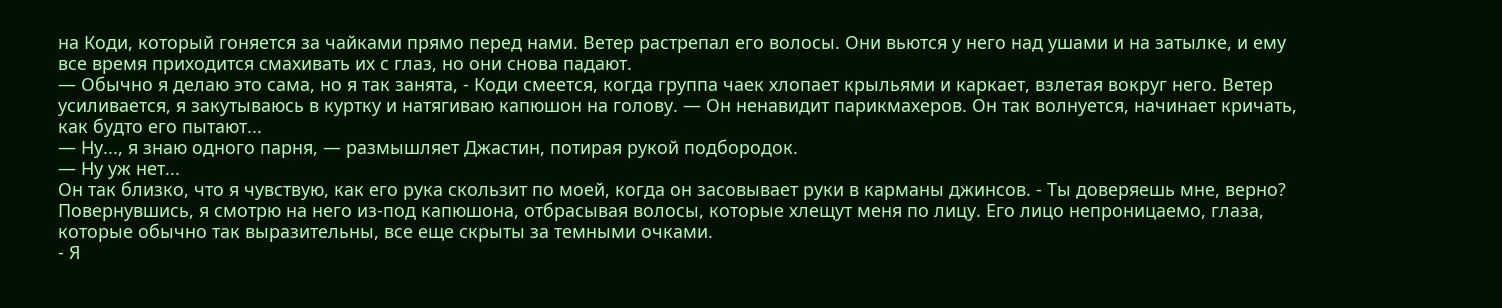на Коди, который гоняется за чайками прямо перед нами. Ветер растрепал его волосы. Они вьются у него над ушами и на затылке, и ему все время приходится смахивать их с глаз, но они снова падают.
— Обычно я делаю это сама, но я так занята, - Коди смеется, когда группа чаек хлопает крыльями и каркает, взлетая вокруг него. Ветер усиливается, я закутываюсь в куртку и натягиваю капюшон на голову. — Он ненавидит парикмахеров. Он так волнуется, начинает кричать, как будто его пытают...
— Ну..., я знаю одного парня, — размышляет Джастин, потирая рукой подбородок.
— Ну уж нет...
Он так близко, что я чувствую, как его рука скользит по моей, когда он засовывает руки в карманы джинсов. - Ты доверяешь мне, верно?
Повернувшись, я смотрю на него из-под капюшона, отбрасывая волосы, которые хлещут меня по лицу. Его лицо непроницаемо, глаза, которые обычно так выразительны, все еще скрыты за темными очками.
- Я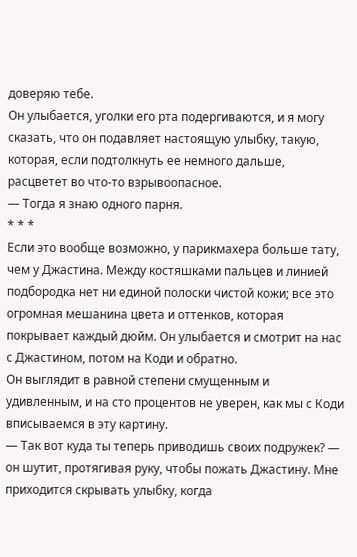доверяю тебе.
Он улыбается, уголки его рта подергиваются, и я могу сказать, что он подавляет настоящую улыбку, такую, которая, если подтолкнуть ее немного дальше, расцветет во что-то взрывоопасное.
— Тогда я знаю одного парня.
* * *
Если это вообще возможно, у парикмахера больше тату, чем у Джастина. Между костяшками пальцев и линией подбородка нет ни единой полоски чистой кожи; все это огромная мешанина цвета и оттенков, которая покрывает каждый дюйм. Он улыбается и смотрит на нас с Джастином, потом на Коди и обратно.
Он выглядит в равной степени смущенным и удивленным, и на сто процентов не уверен, как мы с Коди вписываемся в эту картину.
— Так вот куда ты теперь приводишь своих подружек? — он шутит, протягивая руку, чтобы пожать Джастину. Мне приходится скрывать улыбку, когда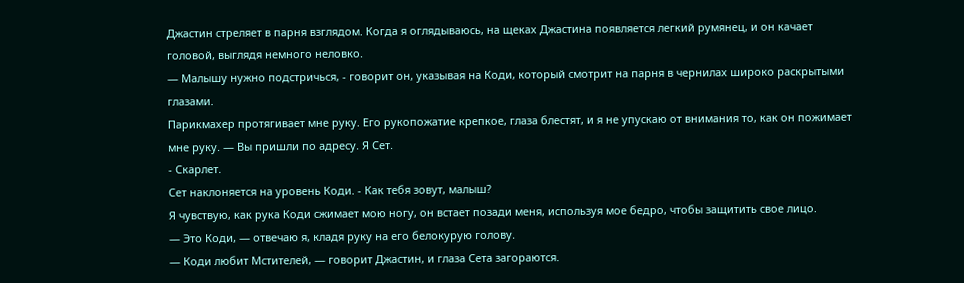Джастин стреляет в парня взглядом. Когда я оглядываюсь, на щеках Джастина появляется легкий румянец, и он качает головой, выглядя немного неловко.
— Малышу нужно подстричься, - говорит он, указывая на Коди, который смотрит на парня в чернилах широко раскрытыми глазами.
Парикмахер протягивает мне руку. Его рукопожатие крепкое, глаза блестят, и я не упускаю от внимания то, как он пожимает мне руку. — Вы пришли по адресу. Я Сет.
- Скарлет.
Сет наклоняется на уровень Коди. - Как тебя зовут, малыш?
Я чувствую, как рука Коди сжимает мою ногу, он встает позади меня, используя мое бедро, чтобы защитить свое лицо.
— Это Коди, — отвечаю я, кладя руку на его белокурую голову.
— Коди любит Мстителей, — говорит Джастин, и глаза Сета загораются.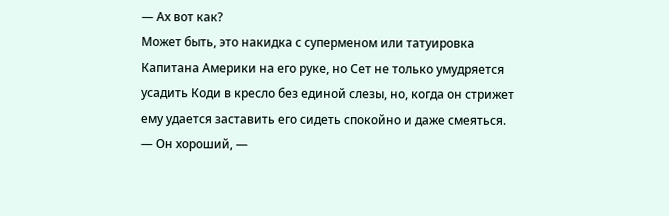— Ах вот как?
Может быть, это накидка с суперменом или татуировка Капитана Америки на его руке, но Сет не только умудряется усадить Коди в кресло без единой слезы, но, когда он стрижет ему удается заставить его сидеть спокойно и даже смеяться.
— Он хороший, —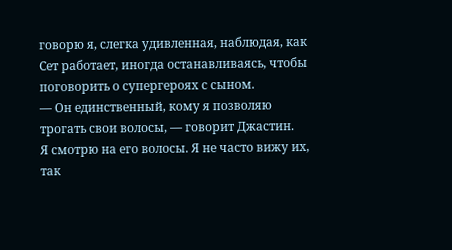говорю я, слегка удивленная, наблюдая, как Сет работает, иногда останавливаясь, чтобы поговорить о супергероях с сыном.
— Он единственный, кому я позволяю трогать свои волосы, — говорит Джастин.
Я смотрю на его волосы. Я не часто вижу их, так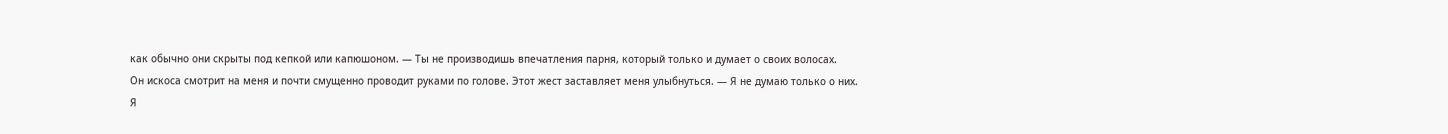как обычно они скрыты под кепкой или капюшоном. — Ты не производишь впечатления парня, который только и думает о своих волосах.
Он искоса смотрит на меня и почти смущенно проводит руками по голове. Этот жест заставляет меня улыбнуться. — Я не думаю только о них.
Я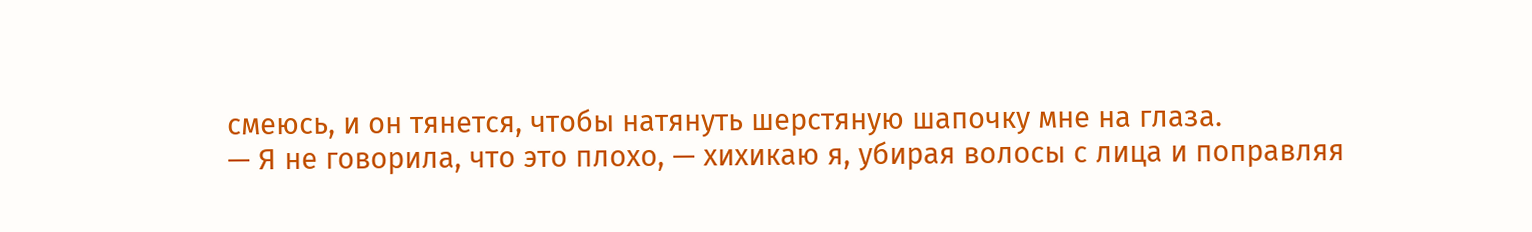смеюсь, и он тянется, чтобы натянуть шерстяную шапочку мне на глаза.
— Я не говорила, что это плохо, — хихикаю я, убирая волосы с лица и поправляя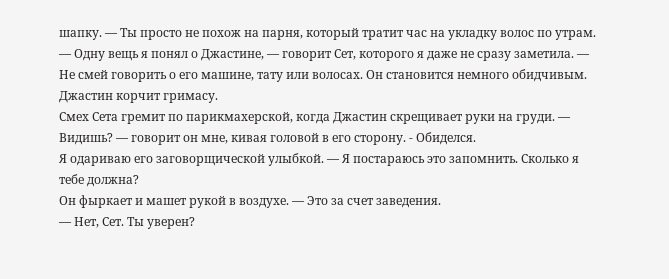шапку. — Ты просто не похож на парня, который тратит час на укладку волос по утрам.
— Одну вещь я понял о Джастине, — говорит Сет, которого я даже не сразу заметила. — Не смей говорить о его машине, тату или волосах. Он становится немного обидчивым.
Джастин корчит гримасу.
Смех Сета гремит по парикмахерской, когда Джастин скрещивает руки на груди. — Видишь? — говорит он мне, кивая головой в его сторону. - Обиделся.
Я одариваю его заговорщической улыбкой. — Я постараюсь это запомнить. Сколько я тебе должна?
Он фыркает и машет рукой в воздухе. — Это за счет заведения.
— Нет, Сет. Ты уверен?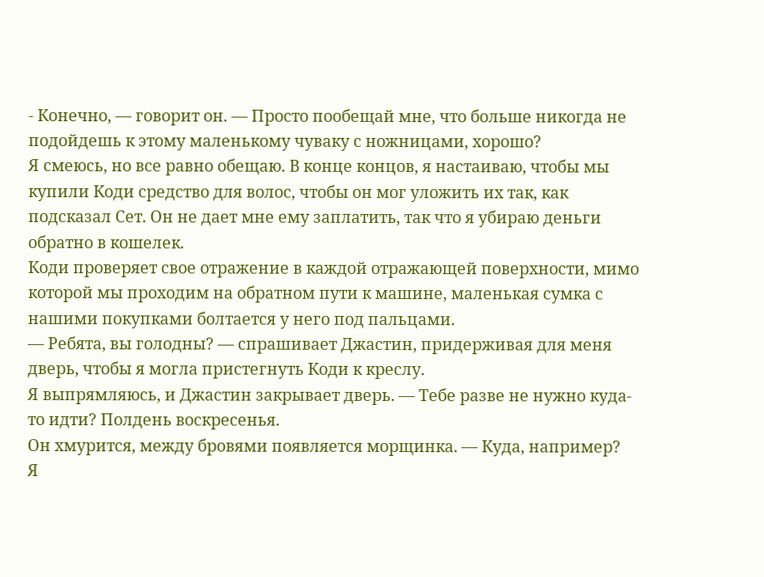- Конечно, — говорит он. — Просто пообещай мне, что больше никогда не подойдешь к этому маленькому чуваку с ножницами, хорошо?
Я смеюсь, но все равно обещаю. В конце концов, я настаиваю, чтобы мы купили Коди средство для волос, чтобы он мог уложить их так, как подсказал Сет. Он не дает мне ему заплатить, так что я убираю деньги обратно в кошелек.
Коди проверяет свое отражение в каждой отражающей поверхности, мимо которой мы проходим на обратном пути к машине, маленькая сумка с нашими покупками болтается у него под пальцами.
— Ребята, вы голодны? — спрашивает Джастин, придерживая для меня дверь, чтобы я могла пристегнуть Коди к креслу.
Я выпрямляюсь, и Джастин закрывает дверь. — Тебе разве не нужно куда-то идти? Полдень воскресенья.
Он хмурится, между бровями появляется морщинка. — Куда, например?
Я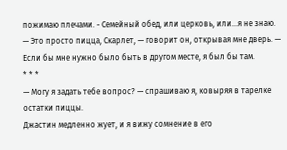пожимаю плечами. - Семейный обед, или церковь, или...я не знаю.
— Это просто пицца, Скарлет, — говорит он, открывая мне дверь. — Если бы мне нужно было быть в другом месте, я был бы там.
* * *
— Могу я задать тебе вопрос? — спрашиваю я, ковыряя в тарелке остатки пиццы.
Джастин медленно жует, и я вижу сомнение в его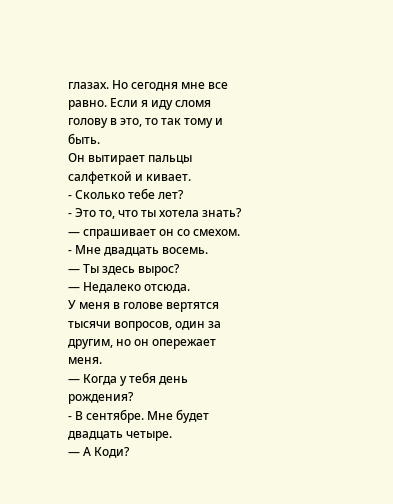глазах. Но сегодня мне все равно. Если я иду сломя голову в это, то так тому и быть.
Он вытирает пальцы салфеткой и кивает.
- Сколько тебе лет?
- Это то, что ты хотела знать? — спрашивает он со смехом. - Мне двадцать восемь.
— Ты здесь вырос?
— Недалеко отсюда.
У меня в голове вертятся тысячи вопросов, один за другим, но он опережает меня.
— Когда у тебя день рождения?
- В сентябре. Мне будет двадцать четыре.
— А Коди?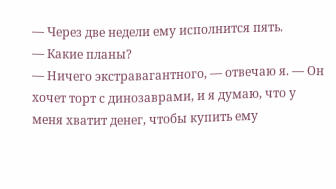— Через две недели ему исполнится пять.
— Какие планы?
— Ничего экстравагантного, — отвечаю я. — Он хочет торт с динозаврами, и я думаю, что у меня хватит денег, чтобы купить ему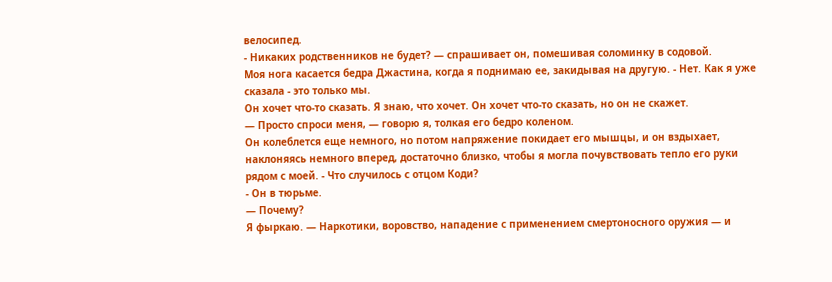велосипед.
- Никаких родственников не будет? — спрашивает он, помешивая соломинку в содовой.
Моя нога касается бедра Джастина, когда я поднимаю ее, закидывая на другую. - Нет. Как я уже сказала - это только мы.
Он хочет что-то сказать. Я знаю, что хочет. Он хочет что-то сказать, но он не скажет.
— Просто спроси меня, — говорю я, толкая его бедро коленом.
Он колеблется еще немного, но потом напряжение покидает его мышцы, и он вздыхает, наклоняясь немного вперед, достаточно близко, чтобы я могла почувствовать тепло его руки рядом с моей. - Что случилось с отцом Коди?
- Он в тюрьме.
— Почему?
Я фыркаю. — Наркотики, воровство, нападение с применением смертоносного оружия — и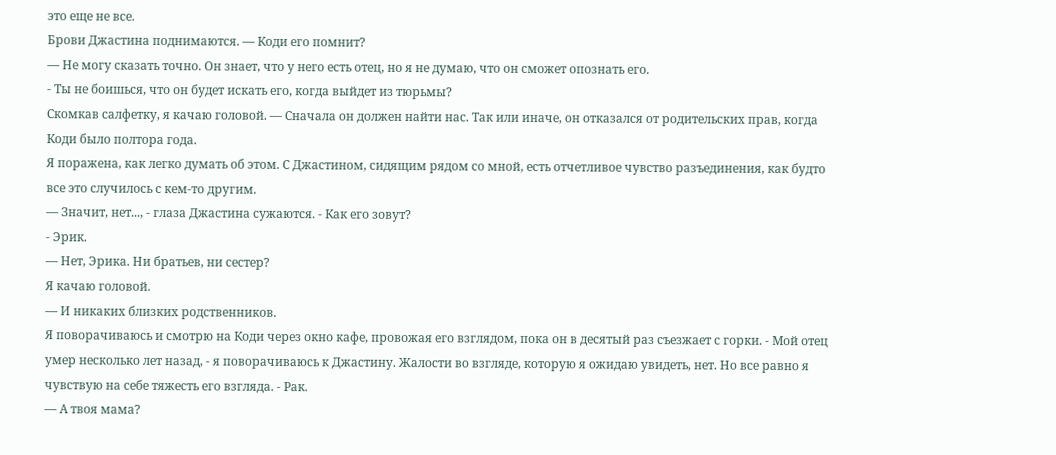это еще не все.
Брови Джастина поднимаются. — Коди его помнит?
— Не могу сказать точно. Он знает, что у него есть отец, но я не думаю, что он сможет опознать его.
- Ты не боишься, что он будет искать его, когда выйдет из тюрьмы?
Скомкав салфетку, я качаю головой. — Сначала он должен найти нас. Так или иначе, он отказался от родительских прав, когда Коди было полтора года.
Я поражена, как легко думать об этом. С Джастином, сидящим рядом со мной, есть отчетливое чувство разъединения, как будто все это случилось с кем-то другим.
— Значит, нет..., - глаза Джастина сужаются. - Как его зовут?
- Эрик.
— Нет, Эрика. Ни братьев, ни сестер?
Я качаю головой.
— И никаких близких родственников.
Я поворачиваюсь и смотрю на Коди через окно кафе, провожая его взглядом, пока он в десятый раз съезжает с горки. - Мой отец умер несколько лет назад, - я поворачиваюсь к Джастину. Жалости во взгляде, которую я ожидаю увидеть, нет. Но все равно я чувствую на себе тяжесть его взгляда. - Рак.
— А твоя мама?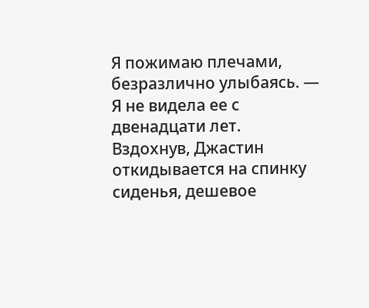Я пожимаю плечами, безразлично улыбаясь. — Я не видела ее с двенадцати лет.
Вздохнув, Джастин откидывается на спинку сиденья, дешевое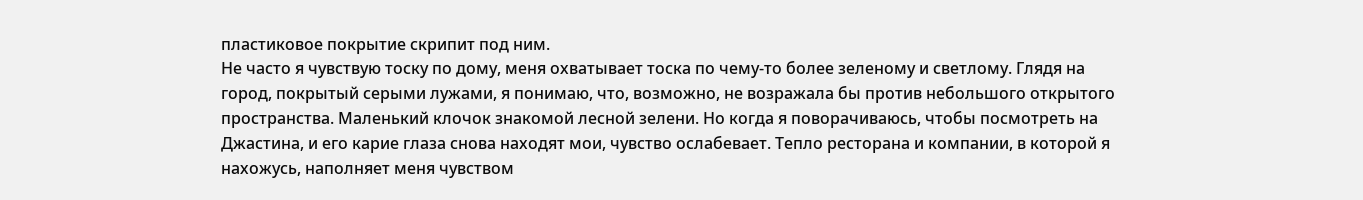пластиковое покрытие скрипит под ним.
Не часто я чувствую тоску по дому, меня охватывает тоска по чему-то более зеленому и светлому. Глядя на город, покрытый серыми лужами, я понимаю, что, возможно, не возражала бы против небольшого открытого пространства. Маленький клочок знакомой лесной зелени. Но когда я поворачиваюсь, чтобы посмотреть на Джастина, и его карие глаза снова находят мои, чувство ослабевает. Тепло ресторана и компании, в которой я нахожусь, наполняет меня чувством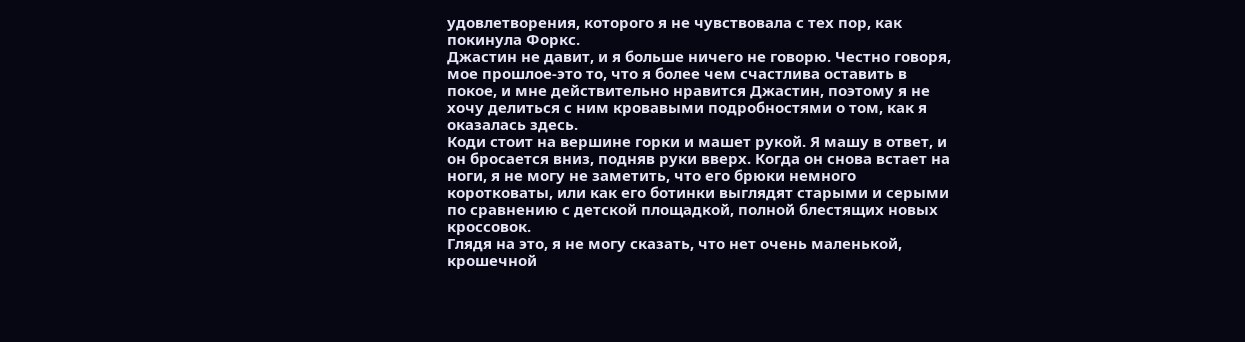удовлетворения, которого я не чувствовала с тех пор, как покинула Форкс.
Джастин не давит, и я больше ничего не говорю. Честно говоря, мое прошлое-это то, что я более чем счастлива оставить в покое, и мне действительно нравится Джастин, поэтому я не хочу делиться с ним кровавыми подробностями о том, как я оказалась здесь.
Коди стоит на вершине горки и машет рукой. Я машу в ответ, и он бросается вниз, подняв руки вверх. Когда он снова встает на ноги, я не могу не заметить, что его брюки немного коротковаты, или как его ботинки выглядят старыми и серыми по сравнению с детской площадкой, полной блестящих новых кроссовок.
Глядя на это, я не могу сказать, что нет очень маленькой, крошечной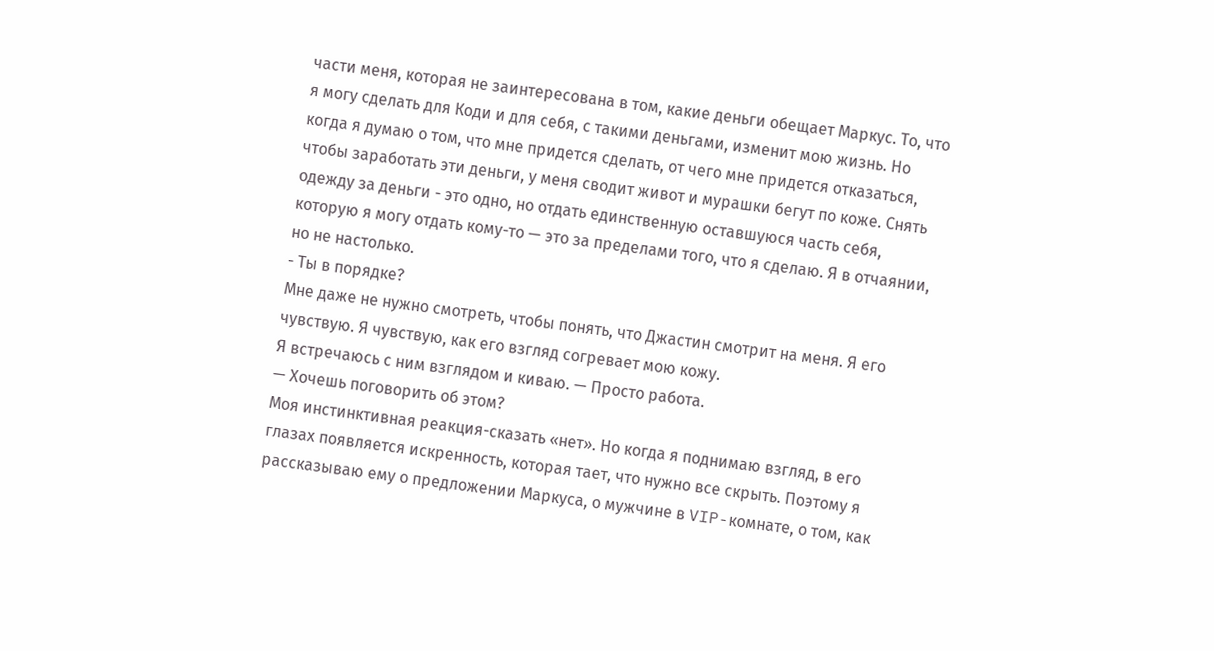части меня, которая не заинтересована в том, какие деньги обещает Маркус. То, что я могу сделать для Коди и для себя, с такими деньгами, изменит мою жизнь. Но когда я думаю о том, что мне придется сделать, от чего мне придется отказаться, чтобы заработать эти деньги, у меня сводит живот и мурашки бегут по коже. Снять одежду за деньги - это одно, но отдать единственную оставшуюся часть себя, которую я могу отдать кому-то — это за пределами того, что я сделаю. Я в отчаянии, но не настолько.
- Ты в порядке?
Мне даже не нужно смотреть, чтобы понять, что Джастин смотрит на меня. Я его чувствую. Я чувствую, как его взгляд согревает мою кожу.
Я встречаюсь с ним взглядом и киваю. — Просто работа.
— Хочешь поговорить об этом?
Моя инстинктивная реакция-сказать «нет». Но когда я поднимаю взгляд, в его глазах появляется искренность, которая тает, что нужно все скрыть. Поэтому я рассказываю ему о предложении Маркуса, о мужчине в VIP-комнате, о том, как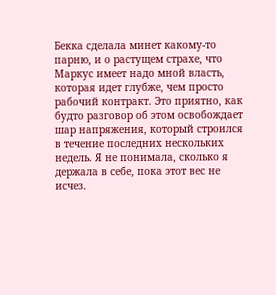Бекка сделала минет какому-то парню, и о растущем страхе, что Маркус имеет надо мной власть, которая идет глубже, чем просто рабочий контракт. Это приятно, как будто разговор об этом освобождает шар напряжения, который строился в течение последних нескольких недель. Я не понимала, сколько я держала в себе, пока этот вес не исчез.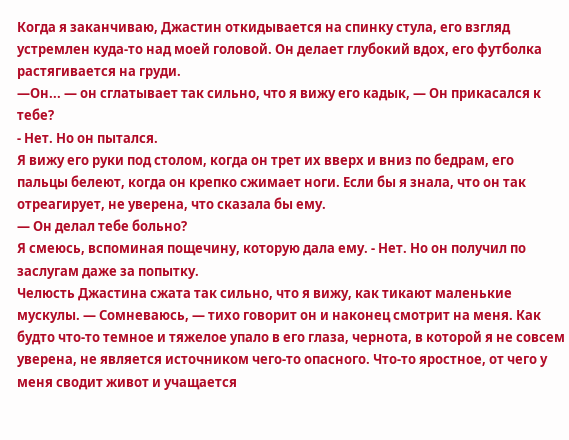Когда я заканчиваю, Джастин откидывается на спинку стула, его взгляд устремлен куда-то над моей головой. Он делает глубокий вдох, его футболка растягивается на груди.
—Он... — он сглатывает так сильно, что я вижу его кадык, — Он прикасался к тебе?
- Нет. Но он пытался.
Я вижу его руки под столом, когда он трет их вверх и вниз по бедрам, его пальцы белеют, когда он крепко сжимает ноги. Если бы я знала, что он так отреагирует, не уверена, что сказала бы ему.
— Он делал тебе больно?
Я смеюсь, вспоминая пощечину, которую дала ему. - Нет. Но он получил по заслугам даже за попытку.
Челюсть Джастина сжата так сильно, что я вижу, как тикают маленькие мускулы. — Сомневаюсь, — тихо говорит он и наконец смотрит на меня. Как будто что-то темное и тяжелое упало в его глаза, чернота, в которой я не совсем уверена, не является источником чего-то опасного. Что-то яростное, от чего у меня сводит живот и учащается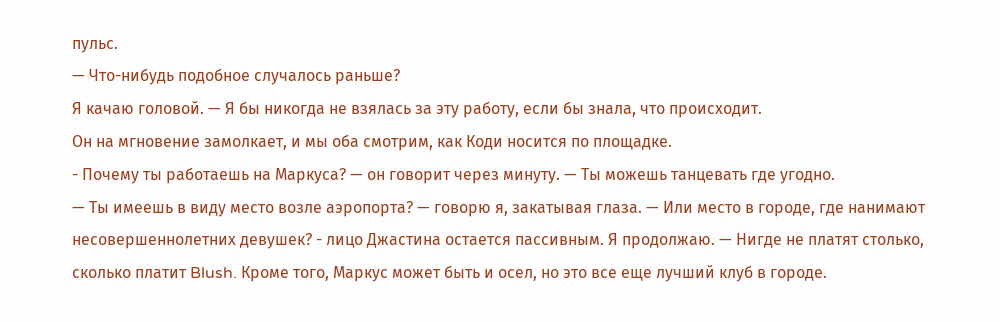пульс.
— Что-нибудь подобное случалось раньше?
Я качаю головой. — Я бы никогда не взялась за эту работу, если бы знала, что происходит.
Он на мгновение замолкает, и мы оба смотрим, как Коди носится по площадке.
- Почему ты работаешь на Маркуса? — он говорит через минуту. — Ты можешь танцевать где угодно.
— Ты имеешь в виду место возле аэропорта? — говорю я, закатывая глаза. — Или место в городе, где нанимают несовершеннолетних девушек? - лицо Джастина остается пассивным. Я продолжаю. — Нигде не платят столько, сколько платит Blush. Кроме того, Маркус может быть и осел, но это все еще лучший клуб в городе.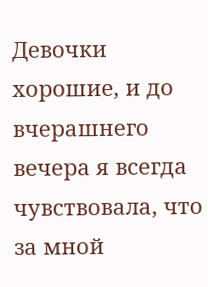Девочки хорошие, и до вчерашнего вечера я всегда чувствовала, что за мной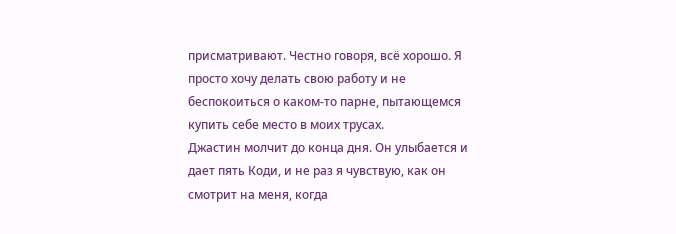присматривают. Честно говоря, всё хорошо. Я просто хочу делать свою работу и не беспокоиться о каком-то парне, пытающемся купить себе место в моих трусах.
Джастин молчит до конца дня. Он улыбается и дает пять Коди, и не раз я чувствую, как он смотрит на меня, когда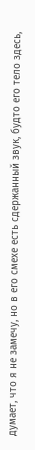думает, что я не замечу, но в его смехе есть сдержанный звук, будто его тело здесь,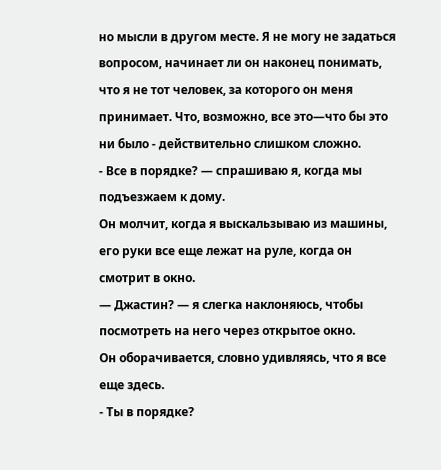но мысли в другом месте. Я не могу не задаться вопросом, начинает ли он наконец понимать, что я не тот человек, за которого он меня принимает. Что, возможно, все это—что бы это ни было - действительно слишком сложно.
- Все в порядке? — спрашиваю я, когда мы подъезжаем к дому.
Он молчит, когда я выскальзываю из машины, его руки все еще лежат на руле, когда он смотрит в окно.
— Джастин? — я слегка наклоняюсь, чтобы посмотреть на него через открытое окно.
Он оборачивается, словно удивляясь, что я все еще здесь.
- Ты в порядке?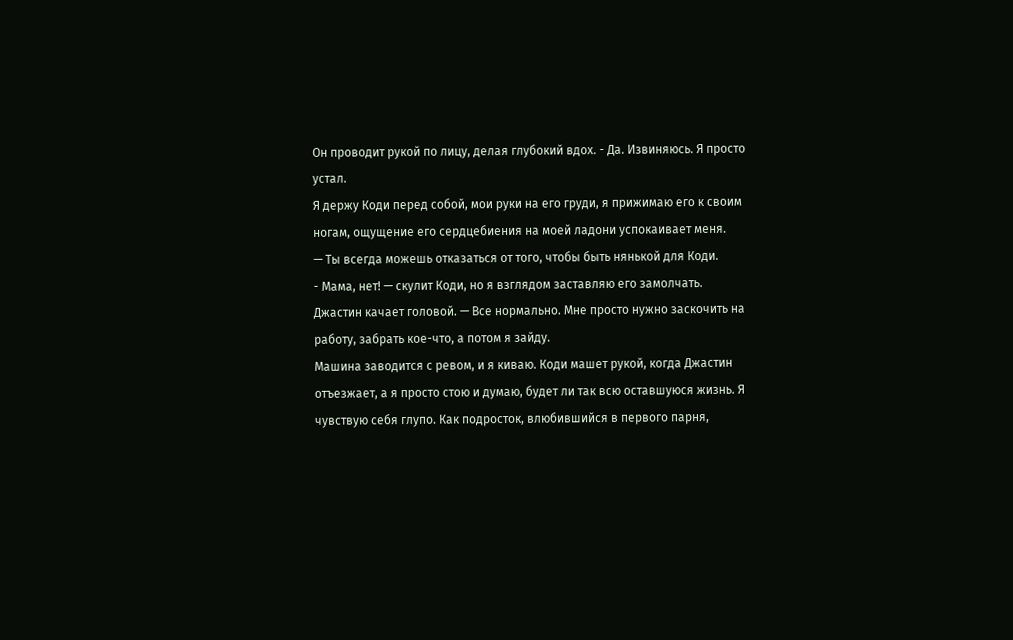Он проводит рукой по лицу, делая глубокий вдох. - Да. Извиняюсь. Я просто устал.
Я держу Коди перед собой, мои руки на его груди, я прижимаю его к своим ногам, ощущение его сердцебиения на моей ладони успокаивает меня.
— Ты всегда можешь отказаться от того, чтобы быть нянькой для Коди.
- Мама, нет! — скулит Коди, но я взглядом заставляю его замолчать.
Джастин качает головой. — Все нормально. Мне просто нужно заскочить на работу, забрать кое-что, а потом я зайду.
Машина заводится с ревом, и я киваю. Коди машет рукой, когда Джастин отъезжает, а я просто стою и думаю, будет ли так всю оставшуюся жизнь. Я чувствую себя глупо. Как подросток, влюбившийся в первого парня,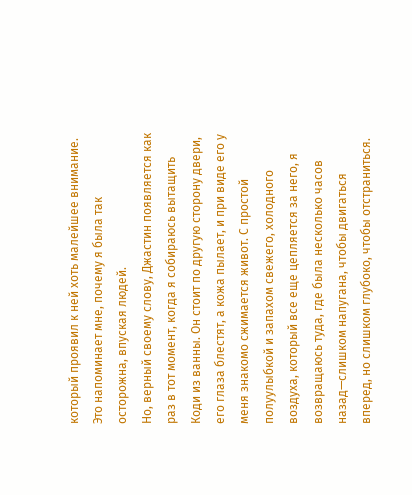который проявил к ней хоть малейшее внимание. Это напоминает мне, почему я была так осторожна, впуская людей.
Но, верный своему слову, Джастин появляется как раз в тот момент, когда я собираюсь вытащить Коди из ванны. Он стоит по другую сторону двери, его глаза блестят, а кожа пылает, и при виде его у меня знакомо сжимается живот. С простой полуулыбкой и запахом свежего, холодного воздуха, который все еще цепляется за него, я возвращаюсь туда, где была несколько часов назад—слишком напугана, чтобы двигаться вперед, но слишком глубоко, чтобы отстраниться.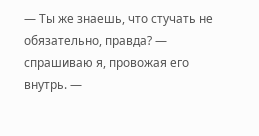— Ты же знаешь, что стучать не обязательно, правда? — спрашиваю я, провожая его внутрь. —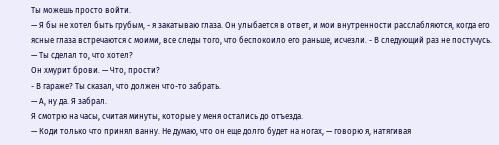Ты можешь просто войти.
— Я бы не хотел быть грубым, - я закатываю глаза. Он улыбается в ответ, и мои внутренности расслабляются, когда его ясные глаза встречаются с моими, все следы того, что беспокоило его раньше, исчезли. - В следующий раз не постучусь.
— Ты сделал то, что хотел?
Он хмурит брови. — Что, прости?
- В гараже? Ты сказал, что должен что-то забрать.
— А, ну да. Я забрал.
Я смотрю на часы, считая минуты, которые у меня остались до отъезда.
— Коди только что принял ванну. Не думаю, что он еще долго будет на ногах, — говорю я, натягивая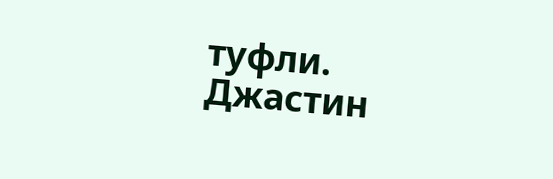туфли.
Джастин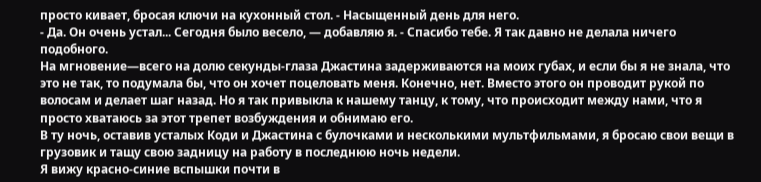просто кивает, бросая ключи на кухонный стол. - Насыщенный день для него.
- Да. Он очень устал... Сегодня было весело, — добавляю я. - Спасибо тебе. Я так давно не делала ничего подобного.
На мгновение—всего на долю секунды-глаза Джастина задерживаются на моих губах, и если бы я не знала, что это не так, то подумала бы, что он хочет поцеловать меня. Конечно, нет. Вместо этого он проводит рукой по волосам и делает шаг назад. Но я так привыкла к нашему танцу, к тому, что происходит между нами, что я просто хватаюсь за этот трепет возбуждения и обнимаю его.
В ту ночь, оставив усталых Коди и Джастина с булочками и несколькими мультфильмами, я бросаю свои вещи в грузовик и тащу свою задницу на работу в последнюю ночь недели.
Я вижу красно-синие вспышки почти в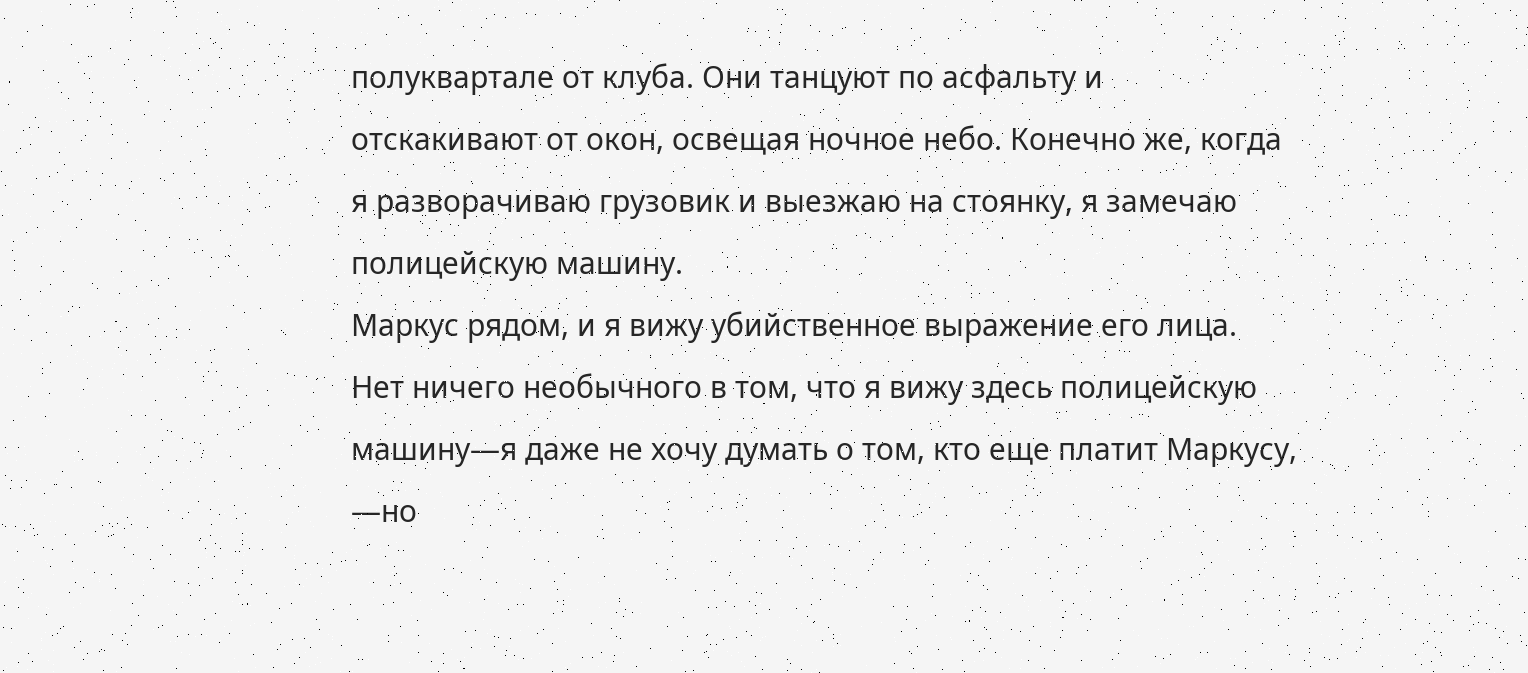полуквартале от клуба. Они танцуют по асфальту и отскакивают от окон, освещая ночное небо. Конечно же, когда я разворачиваю грузовик и выезжаю на стоянку, я замечаю полицейскую машину.
Маркус рядом, и я вижу убийственное выражение его лица. Нет ничего необычного в том, что я вижу здесь полицейскую машину—я даже не хочу думать о том, кто еще платит Маркусу, —но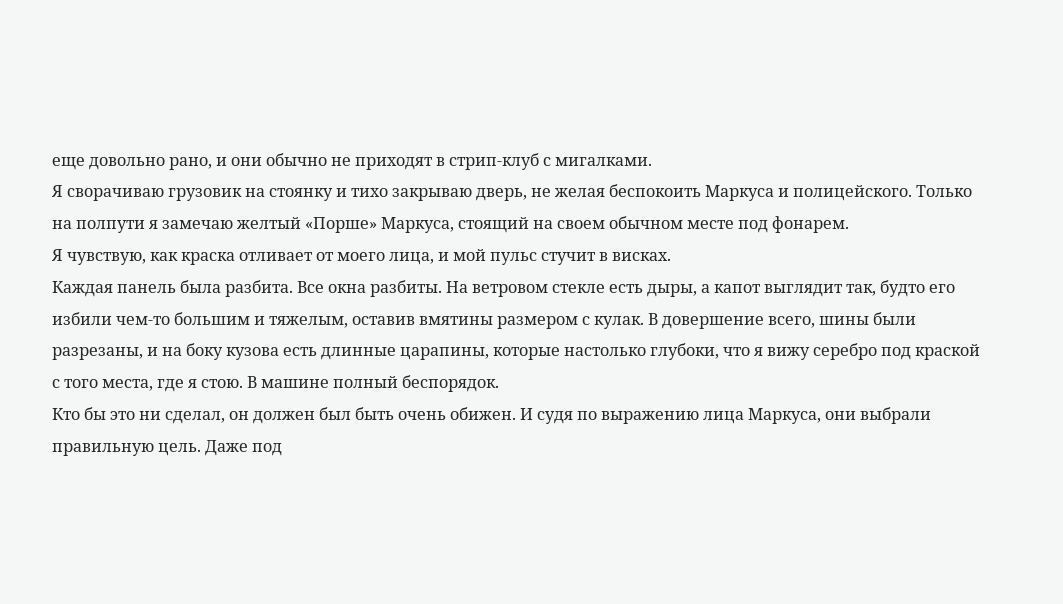еще довольно рано, и они обычно не приходят в стрип-клуб с мигалками.
Я сворачиваю грузовик на стоянку и тихо закрываю дверь, не желая беспокоить Маркуса и полицейского. Только на полпути я замечаю желтый «Порше» Маркуса, стоящий на своем обычном месте под фонарем.
Я чувствую, как краска отливает от моего лица, и мой пульс стучит в висках.
Каждая панель была разбита. Все окна разбиты. На ветровом стекле есть дыры, а капот выглядит так, будто его избили чем-то большим и тяжелым, оставив вмятины размером с кулак. В довершение всего, шины были разрезаны, и на боку кузова есть длинные царапины, которые настолько глубоки, что я вижу серебро под краской с того места, где я стою. В машине полный беспорядок.
Кто бы это ни сделал, он должен был быть очень обижен. И судя по выражению лица Маркуса, они выбрали правильную цель. Даже под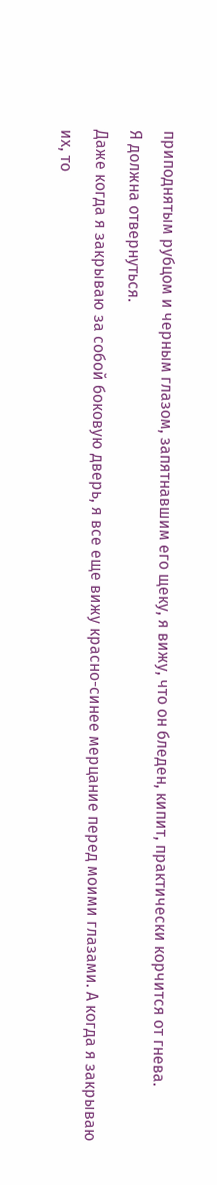приподнятым рубцом и черным глазом, запятнавшим его щеку, я вижу, что он бледен, кипит, практически корчится от гнева.
Я должна отвернуться.
Даже когда я закрываю за собой боковую дверь, я все еще вижу красно-синее мерцание перед моими глазами. А когда я закрываю их, то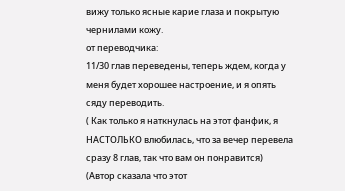вижу только ясные карие глаза и покрытую чернилами кожу.
от переводчика:
11/30 глав переведены, теперь ждем, когда у меня будет хорошее настроение, и я опять сяду переводить.
( Как только я наткнулась на этот фанфик, я НАСТОЛЬКО влюбилась, что за вечер перевела сразу 8 глав, так что вам он понравится)
(Автор сказала что этот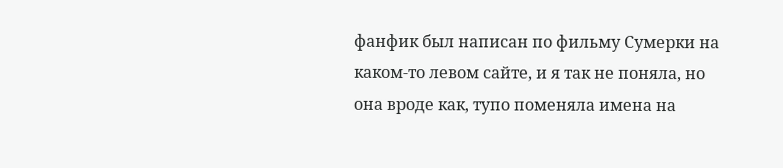фанфик был написан по фильму Сумерки на каком-то левом сайте, и я так не поняла, но она вроде как, тупо поменяла имена на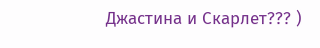Джастина и Скарлет??? )